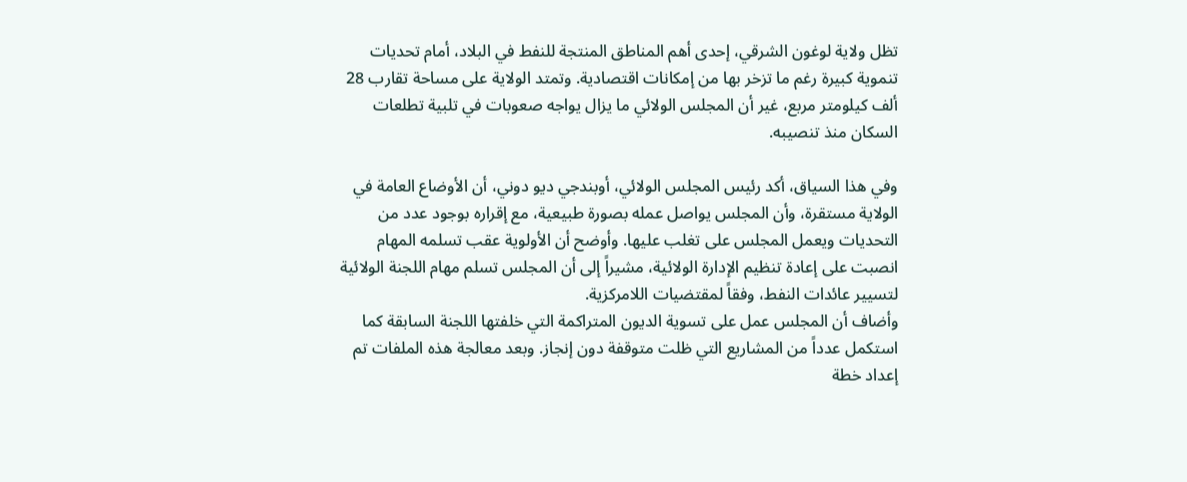تظل ولاية لوغون الشرقي، إحدى أهم المناطق المنتجة للنفط في البلاد، أمام تحديات تنموية كبيرة رغم ما تزخر بها من إمكانات اقتصادية. وتمتد الولاية على مساحة تقارب 28 ألف كيلومتر مربع، غير أن المجلس الولائي ما يزال يواجه صعوبات في تلبية تطلعات السكان منذ تنصيبه.

وفي هذا السياق، أكد رئيس المجلس الولائي، أوبندجي ديو دوني، أن الأوضاع العامة في الولاية مستقرة، وأن المجلس يواصل عمله بصورة طبيعية، مع إقراره بوجود عدد من التحديات ويعمل المجلس على تغلب عليها. وأوضح أن الأولوية عقب تسلمه المهام انصبت على إعادة تنظيم الإدارة الولائية، مشيراً إلى أن المجلس تسلم مهام اللجنة الولائية لتسيير عائدات النفط، وفقاً لمقتضيات اللامركزية.
وأضاف أن المجلس عمل على تسوية الديون المتراكمة التي خلفتها اللجنة السابقة كما استكمل عدداً من المشاريع التي ظلت متوقفة دون إنجاز. وبعد معالجة هذه الملفات تم إعداد خطة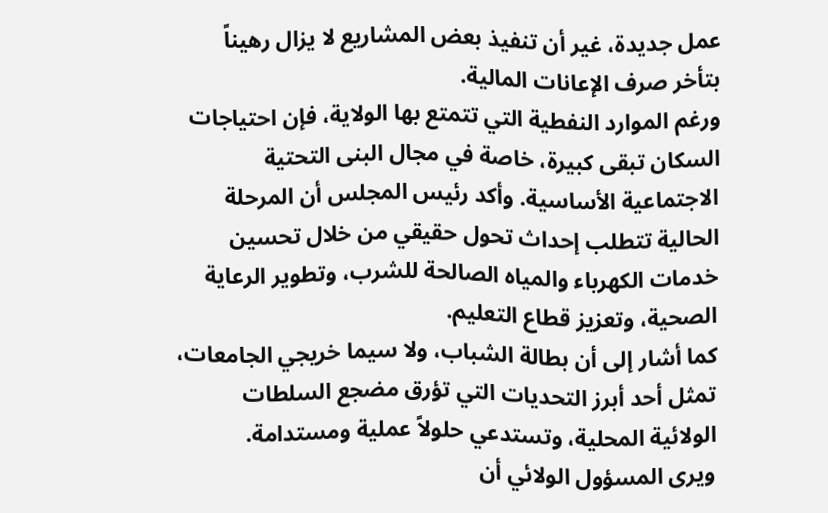عمل جديدة، غير أن تنفيذ بعض المشاريع لا يزال رهيناً بتأخر صرف الإعانات المالية.
ورغم الموارد النفطية التي تتمتع بها الولاية، فإن احتياجات السكان تبقى كبيرة، خاصة في مجال البنى التحتية الاجتماعية الأساسية. وأكد رئيس المجلس أن المرحلة الحالية تتطلب إحداث تحول حقيقي من خلال تحسين خدمات الكهرباء والمياه الصالحة للشرب، وتطوير الرعاية الصحية، وتعزيز قطاع التعليم.
كما أشار إلى أن بطالة الشباب، ولا سيما خريجي الجامعات، تمثل أحد أبرز التحديات التي تؤرق مضجع السلطات الولائية المحلية، وتستدعي حلولاً عملية ومستدامة.
ويرى المسؤول الولائي أن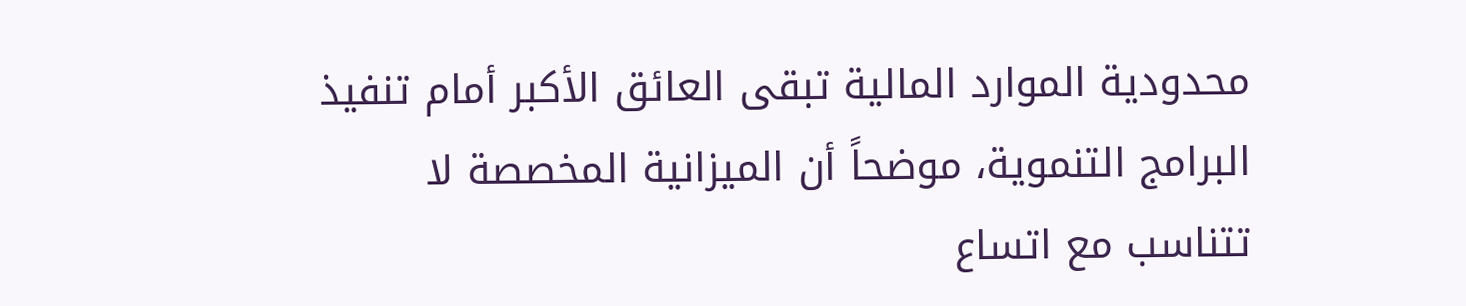محدودية الموارد المالية تبقى العائق الأكبر أمام تنفيذ البرامج التنموية، موضحاً أن الميزانية المخصصة لا تتناسب مع اتساع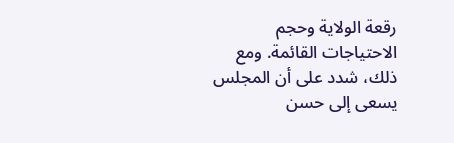رقعة الولاية وحجم الاحتياجات القائمة. ومع ذلك، شدد على أن المجلس يسعى إلى حسن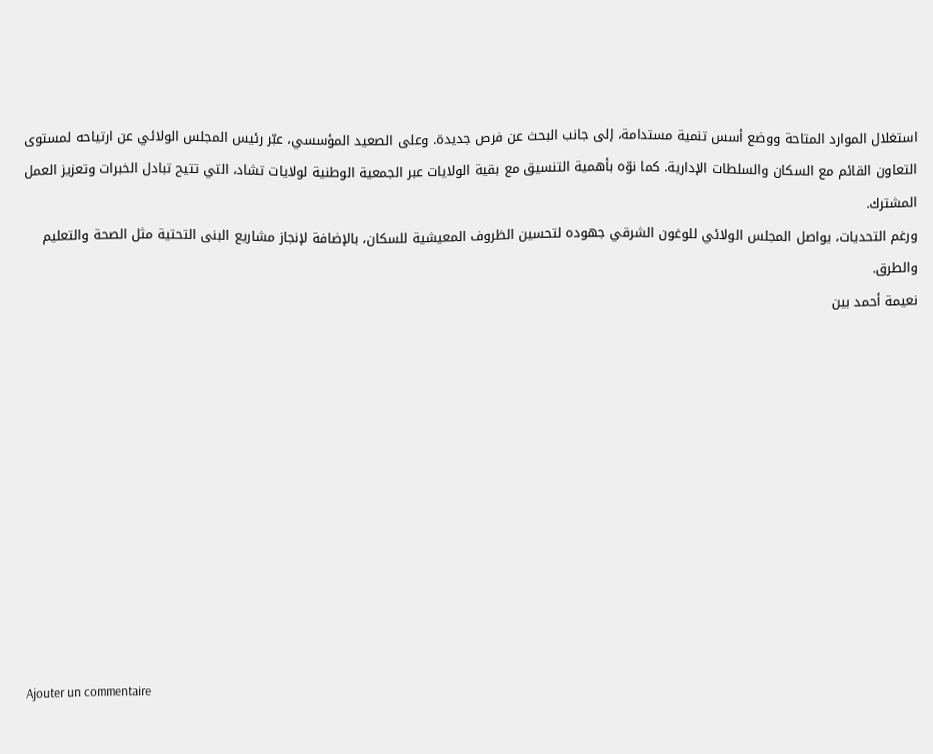استغلال الموارد المتاحة ووضع أسس تنمية مستدامة، إلى جانب البحث عن فرص جديدة. وعلى الصعيد المؤسسي، عبّر رئيس المجلس الولائي عن ارتياحه لمستوى التعاون القائم مع السكان والسلطات الإدارية. كما نوّه بأهمية التنسيق مع بقية الولايات عبر الجمعية الوطنية لولايات تشاد، التي تتيح تبادل الخبرات وتعزيز العمل المشترك.
ورغم التحديات، يواصل المجلس الولائي للوغون الشرقي جهوده لتحسين الظروف المعيشية للسكان، بالإضافة لإنجاز مشاريع البنى التحتية مثل الصحة والتعليم والطرق.
نعيمة أحمد بين











Ajouter un commentaire